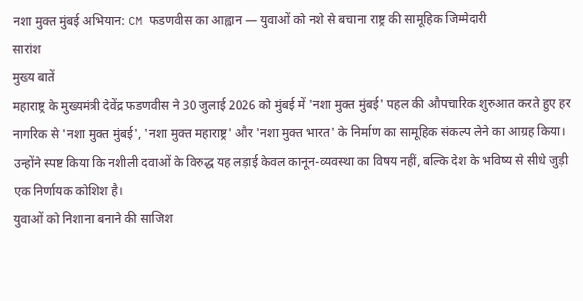नशा मुक्त मुंबई अभियान: CM फडणवीस का आह्वान — युवाओं को नशे से बचाना राष्ट्र की सामूहिक जिम्मेदारी
सारांश
मुख्य बातें
महाराष्ट्र के मुख्यमंत्री देवेंद्र फडणवीस ने 30 जुलाई 2026 को मुंबई में 'नशा मुक्त मुंबई' पहल की औपचारिक शुरुआत करते हुए हर नागरिक से 'नशा मुक्त मुंबई', 'नशा मुक्त महाराष्ट्र' और 'नशा मुक्त भारत' के निर्माण का सामूहिक संकल्प लेने का आग्रह किया। उन्होंने स्पष्ट किया कि नशीली दवाओं के विरुद्ध यह लड़ाई केवल कानून-व्यवस्था का विषय नहीं, बल्कि देश के भविष्य से सीधे जुड़ी एक निर्णायक कोशिश है।
युवाओं को निशाना बनाने की साजिश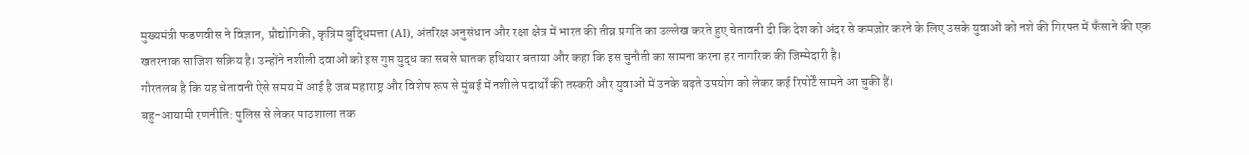मुख्यमंत्री फडणवीस ने विज्ञान, प्रौद्योगिकी, कृत्रिम बुद्धिमत्ता (AI), अंतरिक्ष अनुसंधान और रक्षा क्षेत्र में भारत की तीव्र प्रगति का उल्लेख करते हुए चेतावनी दी कि देश को अंदर से कमज़ोर करने के लिए उसके युवाओं को नशे की गिरफ्त में फँसाने की एक खतरनाक साजिश सक्रिय है। उन्होंने नशीली दवाओं को इस गुप्त युद्ध का सबसे घातक हथियार बताया और कहा कि इस चुनौती का सामना करना हर नागरिक की जिम्मेदारी है।
गौरतलब है कि यह चेतावनी ऐसे समय में आई है जब महाराष्ट्र और विशेष रूप से मुंबई में नशीले पदार्थों की तस्करी और युवाओं में उनके बढ़ते उपयोग को लेकर कई रिपोर्टें सामने आ चुकी हैं।
बहु-आयामी रणनीति: पुलिस से लेकर पाठशाला तक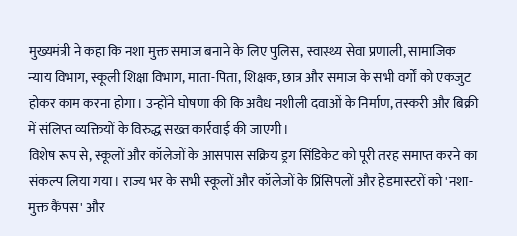मुख्यमंत्री ने कहा कि नशा मुक्त समाज बनाने के लिए पुलिस, स्वास्थ्य सेवा प्रणाली, सामाजिक न्याय विभाग, स्कूली शिक्षा विभाग, माता-पिता, शिक्षक, छात्र और समाज के सभी वर्गों को एकजुट होकर काम करना होगा। उन्होंने घोषणा की कि अवैध नशीली दवाओं के निर्माण, तस्करी और बिक्री में संलिप्त व्यक्तियों के विरुद्ध सख्त कार्रवाई की जाएगी।
विशेष रूप से, स्कूलों और कॉलेजों के आसपास सक्रिय ड्रग सिंडिकेट को पूरी तरह समाप्त करने का संकल्प लिया गया। राज्य भर के सभी स्कूलों और कॉलेजों के प्रिंसिपलों और हेडमास्टरों को 'नशा-मुक्त कैंपस' और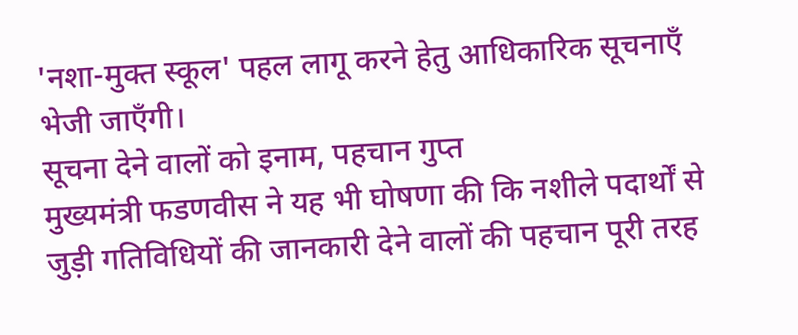'नशा-मुक्त स्कूल' पहल लागू करने हेतु आधिकारिक सूचनाएँ भेजी जाएँगी।
सूचना देने वालों को इनाम, पहचान गुप्त
मुख्यमंत्री फडणवीस ने यह भी घोषणा की कि नशीले पदार्थों से जुड़ी गतिविधियों की जानकारी देने वालों की पहचान पूरी तरह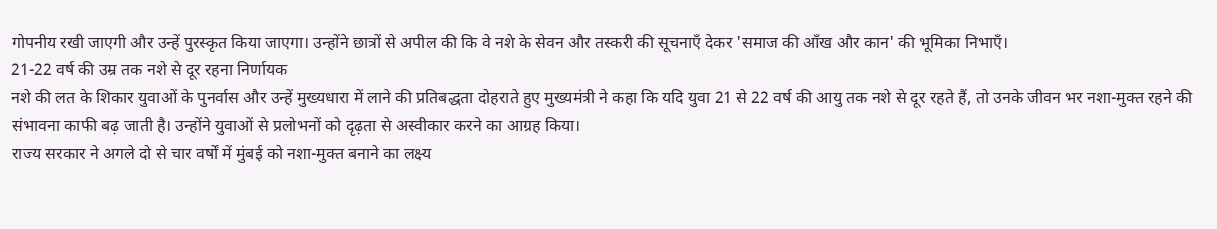गोपनीय रखी जाएगी और उन्हें पुरस्कृत किया जाएगा। उन्होंने छात्रों से अपील की कि वे नशे के सेवन और तस्करी की सूचनाएँ देकर 'समाज की आँख और कान' की भूमिका निभाएँ।
21-22 वर्ष की उम्र तक नशे से दूर रहना निर्णायक
नशे की लत के शिकार युवाओं के पुनर्वास और उन्हें मुख्यधारा में लाने की प्रतिबद्धता दोहराते हुए मुख्यमंत्री ने कहा कि यदि युवा 21 से 22 वर्ष की आयु तक नशे से दूर रहते हैं, तो उनके जीवन भर नशा-मुक्त रहने की संभावना काफी बढ़ जाती है। उन्होंने युवाओं से प्रलोभनों को दृढ़ता से अस्वीकार करने का आग्रह किया।
राज्य सरकार ने अगले दो से चार वर्षों में मुंबई को नशा-मुक्त बनाने का लक्ष्य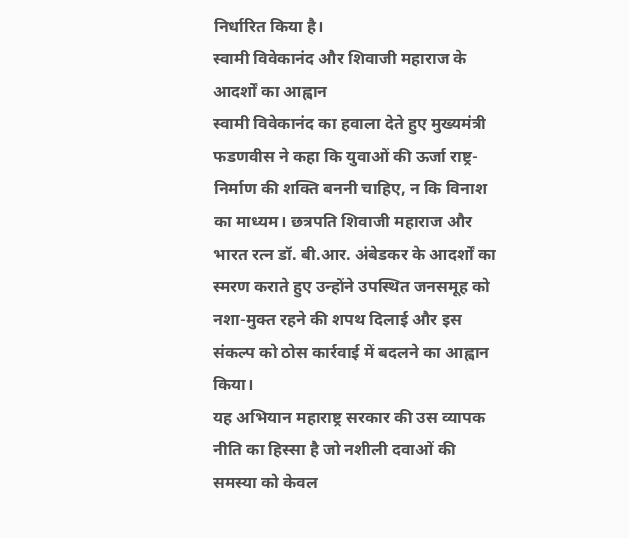निर्धारित किया है।
स्वामी विवेकानंद और शिवाजी महाराज के आदर्शों का आह्वान
स्वामी विवेकानंद का हवाला देते हुए मुख्यमंत्री फडणवीस ने कहा कि युवाओं की ऊर्जा राष्ट्र-निर्माण की शक्ति बननी चाहिए, न कि विनाश का माध्यम। छत्रपति शिवाजी महाराज और भारत रत्न डॉ. बी.आर. अंबेडकर के आदर्शों का स्मरण कराते हुए उन्होंने उपस्थित जनसमूह को नशा-मुक्त रहने की शपथ दिलाई और इस संकल्प को ठोस कार्रवाई में बदलने का आह्वान किया।
यह अभियान महाराष्ट्र सरकार की उस व्यापक नीति का हिस्सा है जो नशीली दवाओं की समस्या को केवल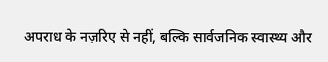अपराध के नज़रिए से नहीं, बल्कि सार्वजनिक स्वास्थ्य और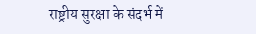राष्ट्रीय सुरक्षा के संदर्भ में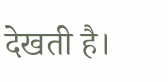देखती है।